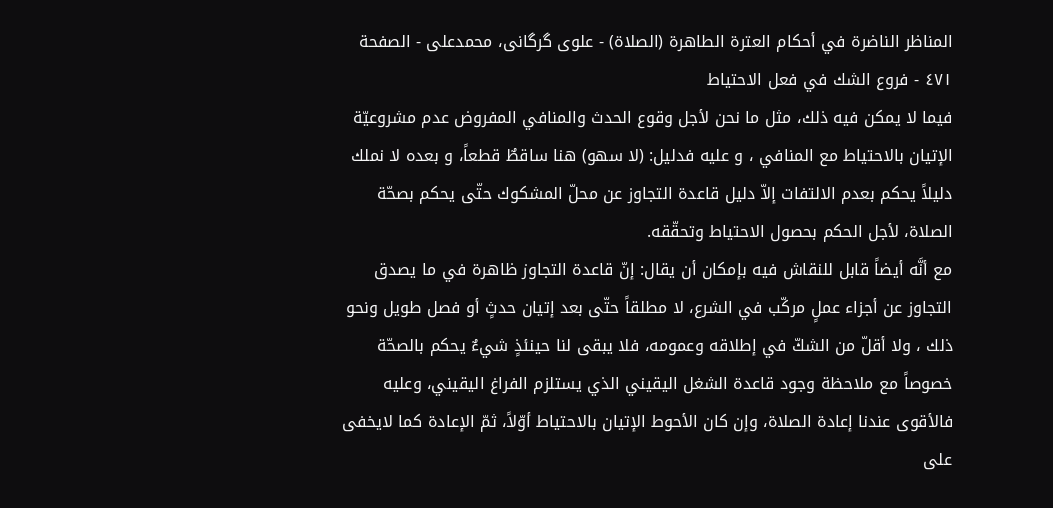المناظر الناضرة في أحکام العترة الطاهرة (الصلاة) - علوی گرگانی، محمدعلی - الصفحة ٤٧١ - فروع الشك في فعل الاحتياط
فيما لا يمكن فيه ذلك، مثل ما نحن لأجل وقوع الحدث والمنافي المفروض عدم مشروعيّة الإتيان بالاحتياط مع المنافي ، و عليه فدليل: (لا سهو) هنا ساقطٌ قطعاً، و بعده لا نملك دليلاً يحكم بعدم الالتفات إلاّ دليل قاعدة التجاوز عن محلّ المشكوك حتّى يحكم بصحّة الصلاة، لأجل الحكم بحصول الاحتياط وتحقّقه.
مع أنَّه أيضاً قابل للنقاش فيه بإمكان أن يقال: إنّ قاعدة التجاوز ظاهرة في ما يصدق التجاوز عن أجزاء عملٍ مركّب في الشرع، لا مطلقاً حتّى بعد إتيان حدثٍ أو فصل طويل ونحو ذلك ، ولا أقلّ من الشكّ في إطلاقه وعمومه، فلا يبقى لنا حينئذٍ شيءٌ يحكم بالصحّة خصوصاً مع ملاحظة وجود قاعدة الشغل اليقيني الذي يستلزم الفراغ اليقيني، وعليه فالأقوى عندنا إعادة الصلاة، وإن كان الأحوط الإتيان بالاحتياط أوّلاً، ثمّ الإعادة كما لايخفى على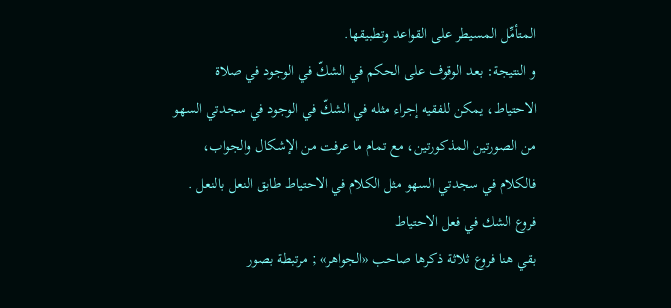المتأمِّل المسيطر على القواعد وتطبيقها.
و النتيجة: بعد الوقوف على الحكم في الشكّ في الوجود في صلاة الاحتياط، يمكن للفقيه إجراء مثله في الشكّ في الوجود في سجدتي السهو من الصورتين المذكورتين، مع تمام ما عرفت من الإشكال والجواب، فالكلام في سجدتي السهو مثل الكلام في الاحتياط طابق النعل بالنعل .
فروع الشك في فعل الاحتياط
بقي هنا فروع ثلاثة ذكرها صاحب «الجواهر» ; مرتبطة بصور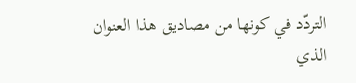التردّد في كونها من مصاديق هذا العنوان الذي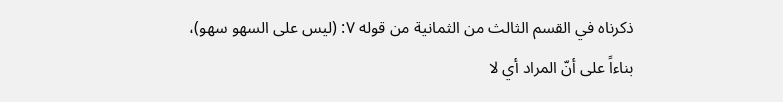ذكرناه في القسم الثالث من الثمانية من قوله ٧: (ليس على السهو سهو)، بناءاً على أنّ المراد أي لا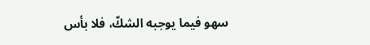سهو فيما يوجبه الشكّ، فلا بأس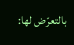بالتعرّض لها: